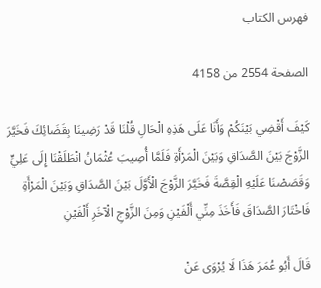فهرس الكتاب

الصفحة 2554 من 4158

كَيْفَ أَقْضِي بَيْنَكُمْ وَأَنَا عَلَى هَذِهِ الْحَالِ قُلْنَا قَدْ رَضِينَا بِقَضَائِكَ فَخَيَّرَ الزَّوْجَ بَيْنَ الصَّدَاقِ وَبَيْنَ الْمَرْأَةِ فَلَمَّا أُصِيبَ عُثْمَانُ انْطَلَقْنَا إِلَى عَلِيٍّ وَقَصَصْنَا عَلَيْهِ الْقِصَّةَ فَخَيَّرَ الزَّوْجَ الْأَوَّلَ بَيْنَ الصَّدَاقِ وَبَيْنَ الْمَرْأَةِ فَاخْتَارَ الصَّدَاقَ فَأَخَذَ مِنِّي أَلْفَيْنِ وَمِنَ الزَّوْجِ الْآخَرِ أَلْفَيْنِ

قَالَ أَبُو عُمَرَ هَذَا لَا يُرْوَى عَنْ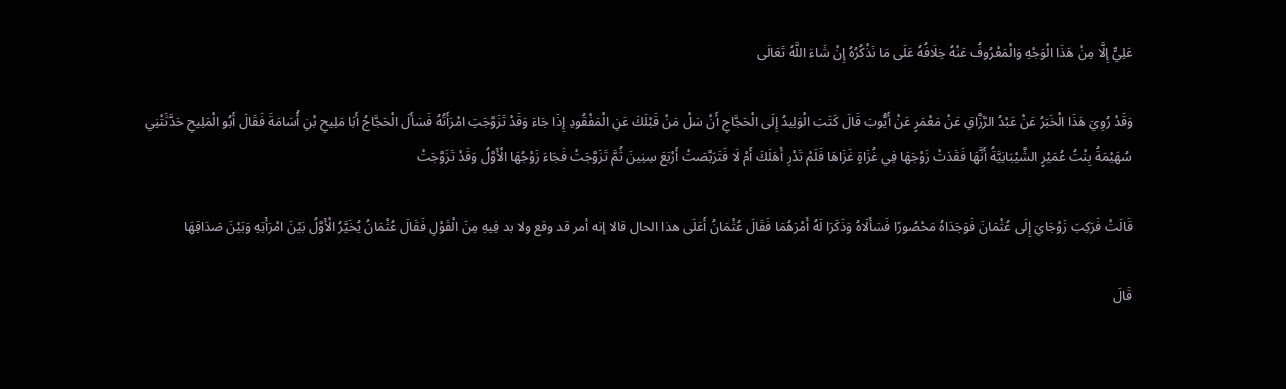عَلِيٍّ إِلَّا مِنْ هَذَا الْوَجْهِ وَالْمَعْرُوفُ عَنْهُ خِلَافُهُ عَلَى مَا نَذْكُرُهُ إِنْ شَاءَ اللَّهُ تَعَالَى

وَقَدْ رُوِيَ هَذَا الْخَبَرُ عَنْ عَبْدُ الرَّزَّاقِ عَنْ مَعْمَرٍ عَنْ أَيُّوبَ قَالَ كَتَبَ الْوَلِيدُ إِلَى الْحَجَّاجِ أَنْ سَلْ مَنْ قَبْلَكَ عَنِ الْمَفْقُودِ إِذَا جَاءَ وَقَدْ تَزَوَّجَتِ امْرَأَتُهُ فَسَأَلَ الْحَجَّاجُ أَبَا مَلِيحِ بْنِ أُسَامَةَ فَقَالَ أَبُو الْمَلِيحِ حَدَّثَتْنِي سُهَيْمَةُ بِنْتُ عُمَيْرٍ الشَّيْبَانِيَّةُ أَنَّهَا فَقَدَتْ زَوْجَهَا فِي غُزَاةٍ غَزَاهَا فَلَمْ تَدْرِ أَهَلَكَ أَمْ لَا فَتَرَبَّصَتْ أَرْبَعَ سِنِينَ ثُمَّ تَزَوَّجَتْ فَجَاءَ زَوْجُهَا الْأَوَّلُ وَقَدْ تَزَوَّجَتْ

قَالَتْ فَرَكِبَ زَوْجَايَ إِلَى عُثْمَانَ فَوَجَدَاهُ مَحْصُورًا فَسَأَلَاهُ وَذَكَرَا لَهُ أَمْرَهُمَا فَقَالَ عُثْمَانُ أَعَلَى هذا الحال قالا إنه أمر قد وقع ولا بد فِيهِ مِنَ الْقَوْلِ فَقَالَ عُثْمَانُ يُخَيَّرُ الْأَوَّلُ بَيْنَ امْرَأَتِهِ وَبَيْنَ صَدَاقِهَا

قَالَ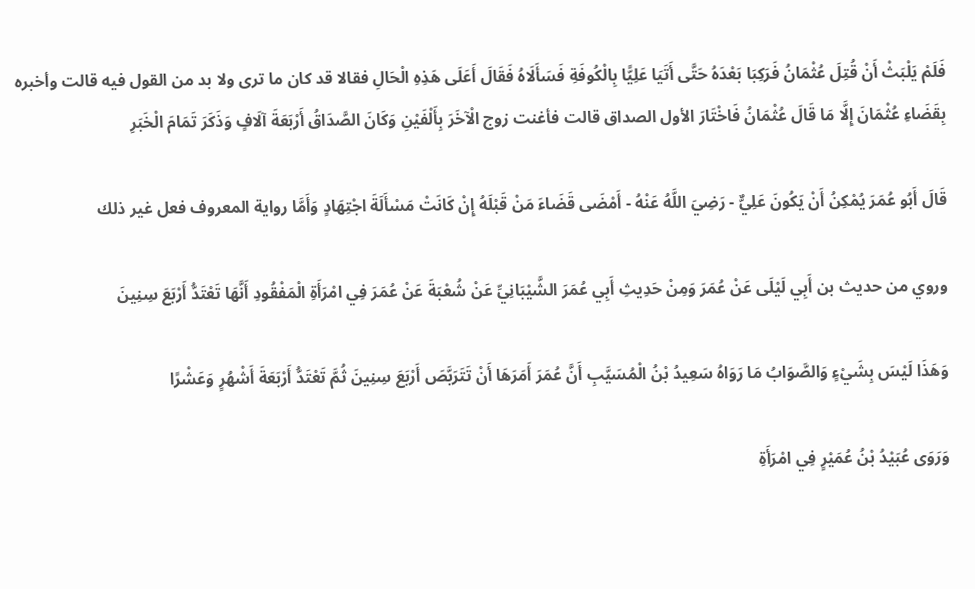فَلَمْ يَلْبَثْ أَنْ قُتِلَ عُثْمَانُ فَرَكِبَا بَعْدَهُ حَتَّى أَتَيَا عَلِيًّا بِالْكُوفَةِ فَسَأَلَاهُ فَقَالَ أَعَلَى هَذِهِ الْحَالِ فقالا قد كان ما ترى ولا بد من القول فيه قالت وأخبره بِقَضَاءِ عُثْمَانَ إِلَّا مَا قَالَ عُثْمَانُ فَاخْتَارَ الأول الصداق قالت فأغنت زوج الْآخَرَ بِأَلْفَيْنِ وَكَانَ الصَّدَاقُ أَرْبَعَةَ آلَافٍ وَذَكَرَ تَمَامَ الْخَبَرِ

قَالَ أَبُو عُمَرَ يُمْكِنُ أَنْ يَكُونَ عَلِيٌّ - رَضِيَ اللَّهُ عَنْهُ - أَمْضَى قَضَاءَ مَنْ قَبْلَهُ إِنْ كَانَتْ مَسْأَلَةَ اجْتِهَادٍ وَأَمَّا رواية المعروف فعل غير ذلك

وروي من حديث بن أَبِي لَيْلَى عَنْ عُمَرَ وَمِنْ حَدِيثِ أَبِي عُمَرَ الشَّيْبَانِيِّ عَنْ شُعْبَةَ عَنْ عُمَرَ فِي امْرَأَةِ الْمَفْقُودِ أَنَّهَا تَعْتَدُّ أَرْبَعَ سِنِينَ

وَهَذَا لَيْسَ بِشَيْءٍ وَالصَّوَابُ مَا رَوَاهُ سَعِيدُ بْنُ الْمُسَيَّبِ أَنَّ عُمَرَ أَمَرَهَا أَنْ تَتَرَبَّصَ أَرْبَعَ سِنِينَ ثُمَّ تَعْتَدُّ أَرْبَعَةَ أَشْهُرٍ وَعَشْرًا

وَرَوَى عُبَيْدُ بْنُ عُمَيْرٍ فِي امْرَأَةِ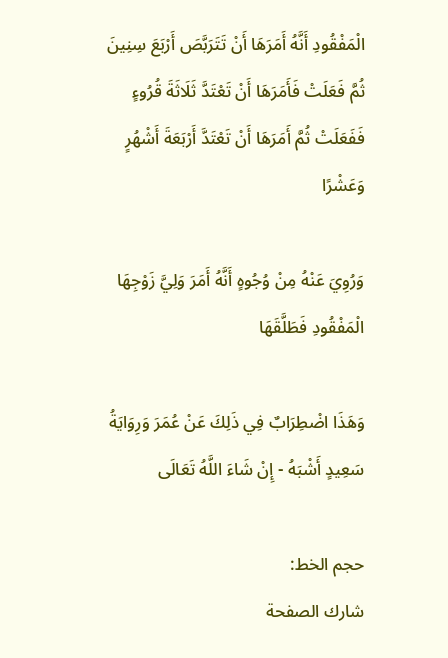الْمَفْقُودِ أَنَّهُ أَمَرَهَا أَنْ تَتَرَبَّصَ أَرْبَعَ سِنِينَ ثُمَّ فَعَلَتْ فَأَمَرَهَا أَنْ تَعْتَدَّ ثَلَاثَةَ قُرُوءٍ فَفَعَلَتْ ثُمَّ أَمَرَهَا أَنْ تَعْتَدَّ أَرْبَعَةَ أَشْهُرٍ وَعَشْرًا

وَرُوِيَ عَنْهُ مِنْ وُجُوهٍ أَنَّهُ أَمَرَ وَلِيَّ زَوْجِهَا الْمَفْقُودِ فَطَلَّقَهَا

وَهَذَا اضْطِرَابٌ فِي ذَلِكَ عَنْ عُمَرَ وَرِوَايَةُ سَعِيدٍ أَشْبَهُ - إِنْ شَاءَ اللَّهُ تَعَالَى

حجم الخط:
شارك الصفحة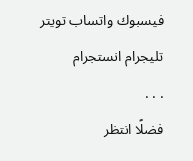فيسبوك واتساب تويتر تليجرام انستجرام
. . .
فضلًا انتظر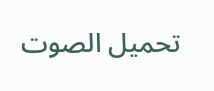تحميل الصوت